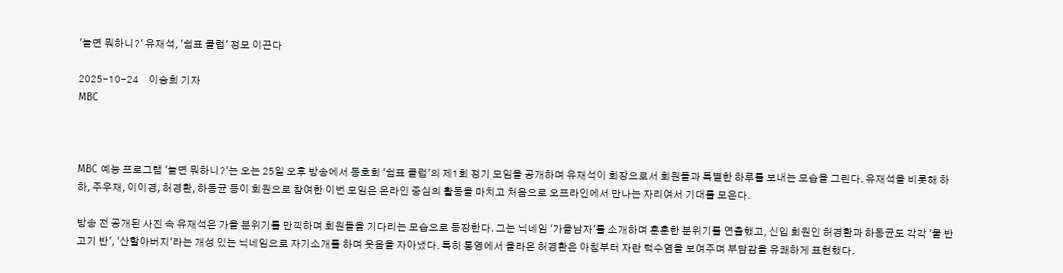'놀면 뭐하니?' 유재석, '쉼표 클럽' 정모 이끈다

2025-10-24     이승희 기자
MBC



MBC 예능 프로그램 '놀면 뭐하니?'는 오는 25일 오후 방송에서 동호회 '쉼표 클럽'의 제1회 정기 모임을 공개하며 유재석이 회장으로서 회원들과 특별한 하루를 보내는 모습을 그린다. 유재석을 비롯해 하하, 주우재, 이이경, 허경환, 하동균 등이 회원으로 참여한 이번 모임은 온라인 중심의 활동을 마치고 처음으로 오프라인에서 만나는 자리여서 기대를 모은다.

방송 전 공개된 사진 속 유재석은 가을 분위기를 만끽하며 회원들을 기다리는 모습으로 등장한다. 그는 닉네임 '가을남자'를 소개하며 훈훈한 분위기를 연출했고, 신입 회원인 허경환과 하동균도 각각 '물 반 고기 반', '산할아버지'라는 개성 있는 닉네임으로 자기소개를 하며 웃음을 자아냈다. 특히 통영에서 올라온 허경환은 아침부터 자란 턱수염을 보여주며 부담감을 유쾌하게 표현했다.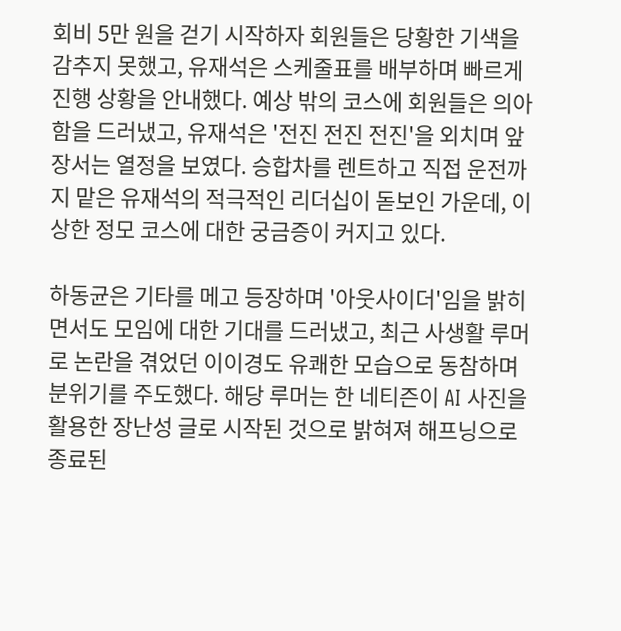회비 5만 원을 걷기 시작하자 회원들은 당황한 기색을 감추지 못했고, 유재석은 스케줄표를 배부하며 빠르게 진행 상황을 안내했다. 예상 밖의 코스에 회원들은 의아함을 드러냈고, 유재석은 '전진 전진 전진'을 외치며 앞장서는 열정을 보였다. 승합차를 렌트하고 직접 운전까지 맡은 유재석의 적극적인 리더십이 돋보인 가운데, 이상한 정모 코스에 대한 궁금증이 커지고 있다.

하동균은 기타를 메고 등장하며 '아웃사이더'임을 밝히면서도 모임에 대한 기대를 드러냈고, 최근 사생활 루머로 논란을 겪었던 이이경도 유쾌한 모습으로 동참하며 분위기를 주도했다. 해당 루머는 한 네티즌이 AI 사진을 활용한 장난성 글로 시작된 것으로 밝혀져 해프닝으로 종료된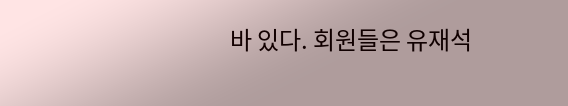바 있다. 회원들은 유재석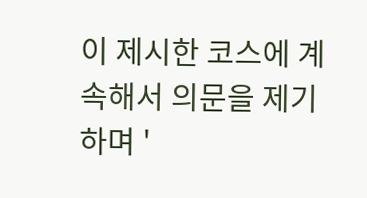이 제시한 코스에 계속해서 의문을 제기하며 '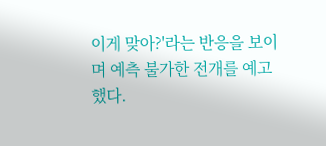이게 맞아?'라는 반응을 보이며 예측 불가한 전개를 예고했다.